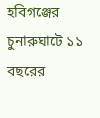হবিগঞ্জের চুনারুঘাটে ১১ বছরের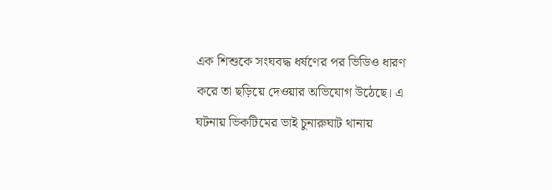এক শিশুকে সংঘবদ্ধ ধর্ষণের পর ভিডিও ধারণ করে তা ছড়িয়ে দেওয়ার অভিযোগ উঠেছে। এ ঘটনায় ভিকটিমের ভাই চুনারুঘাট থানায়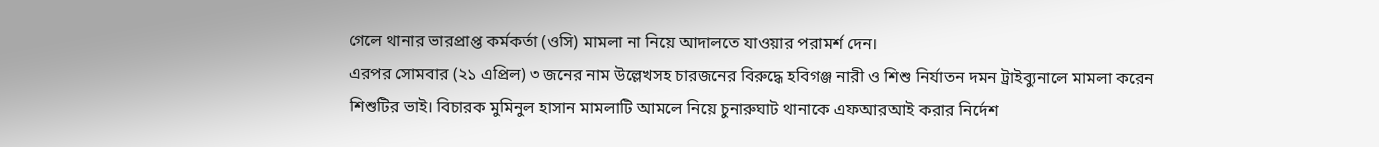গেলে থানার ভারপ্রাপ্ত কর্মকর্তা (ওসি) মামলা না নিয়ে আদালতে যাওয়ার পরামর্শ দেন।
এরপর সোমবার (২১ এপ্রিল) ৩ জনের নাম উল্লেখসহ চারজনের বিরুদ্ধে হবিগঞ্জ নারী ও শিশু নির্যাতন দমন ট্রাইব্যুনালে মামলা করেন শিশুটির ভাই। বিচারক মুমিনুল হাসান মামলাটি আমলে নিয়ে চুনারুঘাট থানাকে এফআরআই করার নির্দেশ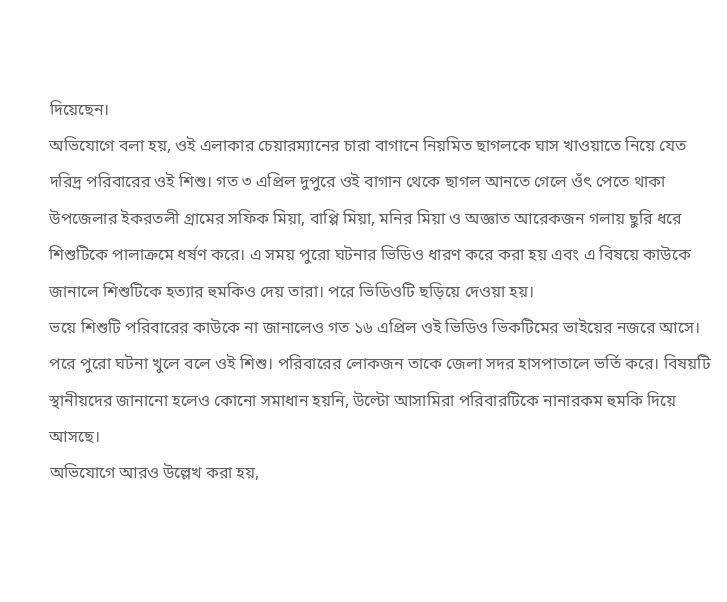দিয়েছেন।
অভিযোগে বলা হয়, ওই এলাকার চেয়ারম্যানের চারা বাগানে নিয়মিত ছাগলকে ঘাস খাওয়াতে নিয়ে যেত দরিদ্র পরিবারের ওই শিশু। গত ৩ এপ্রিল দুপুরে ওই বাগান থেকে ছাগল আনতে গেলে ওঁৎ পেতে থাকা উপজেলার ইকরতলী গ্রামের সফিক মিয়া, বাপ্পি মিয়া, মনির মিয়া ও অজ্ঞাত আরেকজন গলায় ছুরি ধরে শিশুটিকে পালাক্রমে ধর্ষণ করে। এ সময় পুরো ঘটনার ভিডিও ধারণ করে করা হয় এবং এ বিষয়ে কাউকে জানালে শিশুটিকে হত্যার হুমকিও দেয় তারা। পরে ভিডিওটি ছড়িয়ে দেওয়া হয়।
ভয়ে শিশুটি পরিবারের কাউকে না জানালেও গত ১৬ এপ্রিল ওই ভিডিও ভিকটিমের ভাইয়ের নজরে আসে। পরে পুরো ঘটনা খুলে বলে ওই শিশু। পরিবারের লোকজন তাকে জেলা সদর হাসপাতালে ভর্তি করে। বিষয়টি স্থানীয়দের জানানো হলেও কোনো সমাধান হয়নি, উল্টো আসামিরা পরিবারটিকে নানারকম হুমকি দিয়ে আসছে।
অভিযোগে আরও উল্লেখ করা হয়,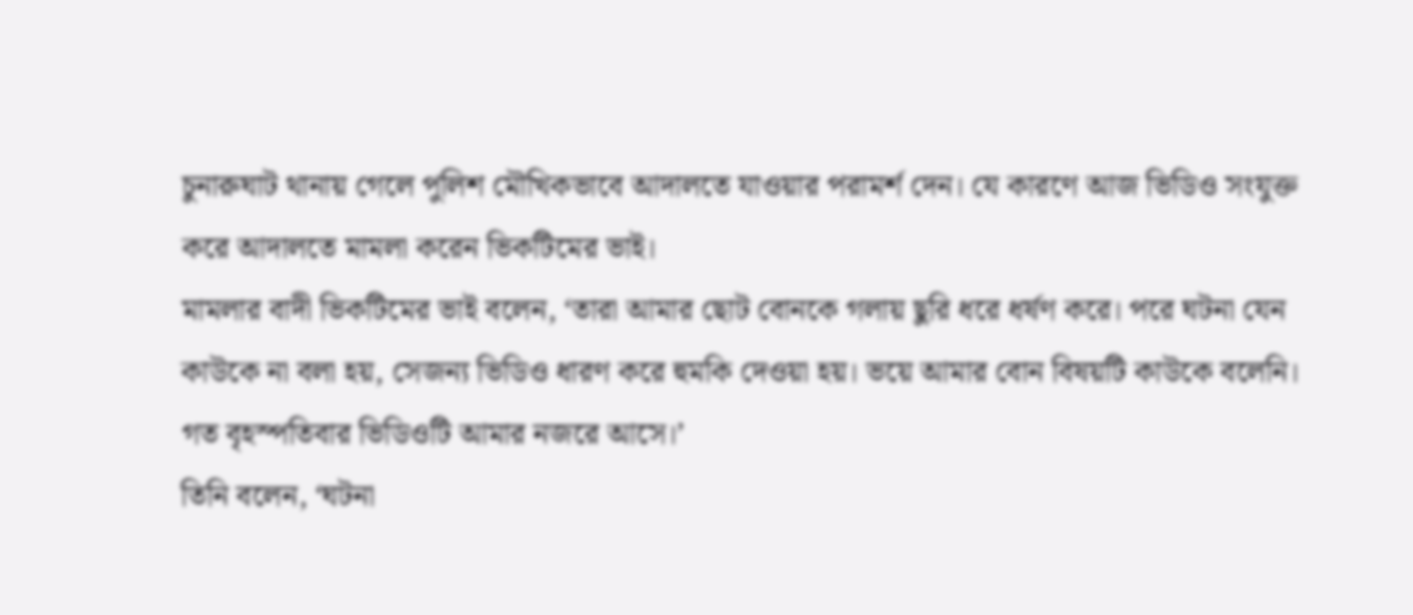চুনারুঘাট থানায় গেলে পুলিশ মৌখিকভাবে আদালতে যাওয়ার পরামর্শ দেন। যে কারণে আজ ভিডিও সংযুক্ত করে আদালতে মামলা করেন ভিকটিমের ভাই।
মামলার বাদী ভিকটিমের ভাই বলেন, ‘তারা আমার ছোট বোনকে গলায় ছুরি ধরে ধর্ষণ করে। পরে ঘটনা যেন কাউকে না বলা হয়, সেজন্য ভিডিও ধারণ করে হুমকি দেওয়া হয়। ভয়ে আমার বোন বিষয়টি কাউকে বলেনি। গত বৃহস্পতিবার ভিডিওটি আমার নজরে আসে।’
তিনি বলেন, ‘ঘটনা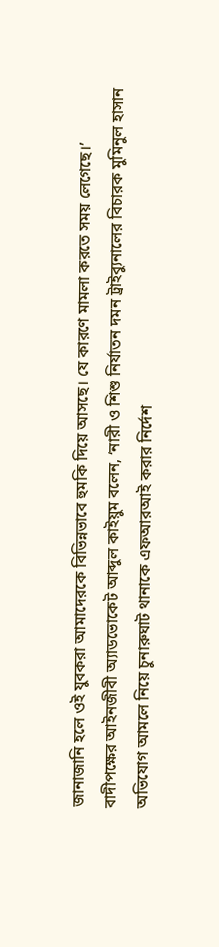জানাজানি হলে ওই যুবকরা আমাদেরকে বিভিন্নভাবে হুমকি দিয়ে আসছে। যে কারণে মামলা করতে সময় লেগেছে।’
বাদীপক্ষের আইনজীবী অ্যাডভোকেট আব্দুল কাইয়ুম বলেন, ‘নারী ও শিশু নির্যাতন দমন ট্রাইব্যুনালের বিচারক মুমিনুল হাসান অভিযোগ আমলে নিয়ে চুনারুঘাট থানাকে এফআরআই করার নির্দেশ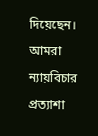দিয়েছেন। আমরা ন্যায়বিচার প্রত্যাশা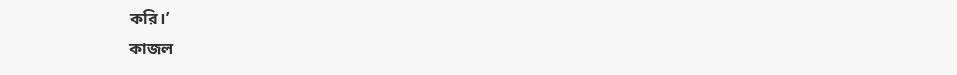করি।’
কাজল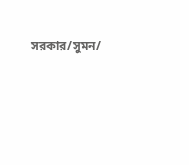সরকার/সুমন/